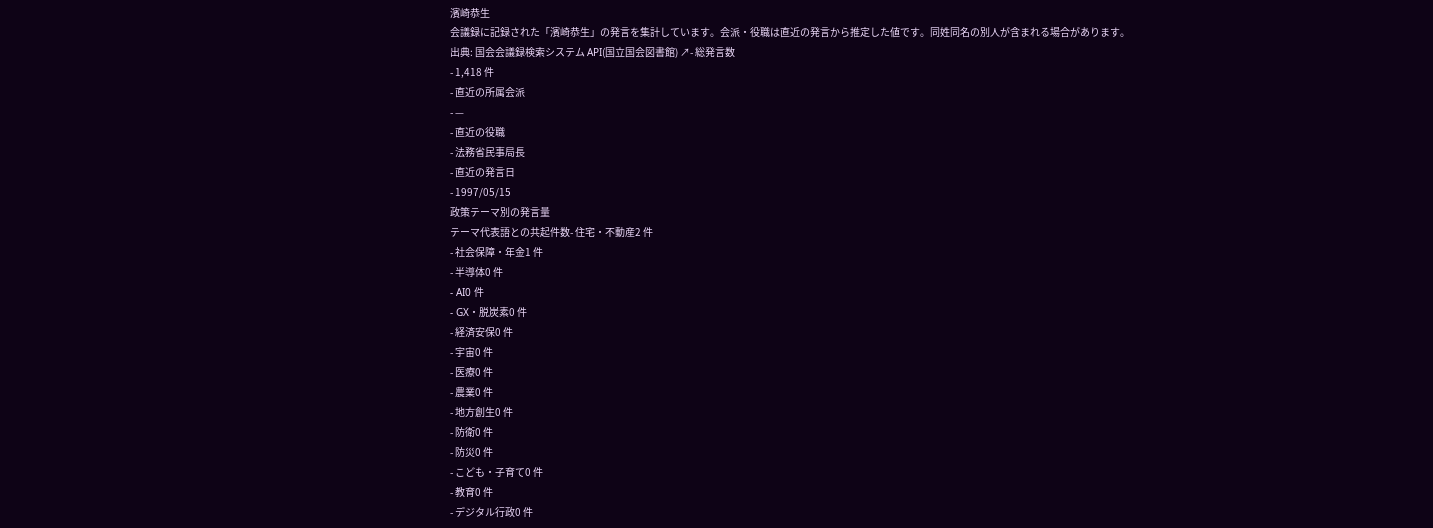濱崎恭生
会議録に記録された「濱崎恭生」の発言を集計しています。会派・役職は直近の発言から推定した値です。同姓同名の別人が含まれる場合があります。
出典: 国会会議録検索システム API(国立国会図書館) ↗- 総発言数
- 1,418 件
- 直近の所属会派
- —
- 直近の役職
- 法務省民事局長
- 直近の発言日
- 1997/05/15
政策テーマ別の発言量
テーマ代表語との共起件数- 住宅・不動産2 件
- 社会保障・年金1 件
- 半導体0 件
- AI0 件
- GX・脱炭素0 件
- 経済安保0 件
- 宇宙0 件
- 医療0 件
- 農業0 件
- 地方創生0 件
- 防衛0 件
- 防災0 件
- こども・子育て0 件
- 教育0 件
- デジタル行政0 件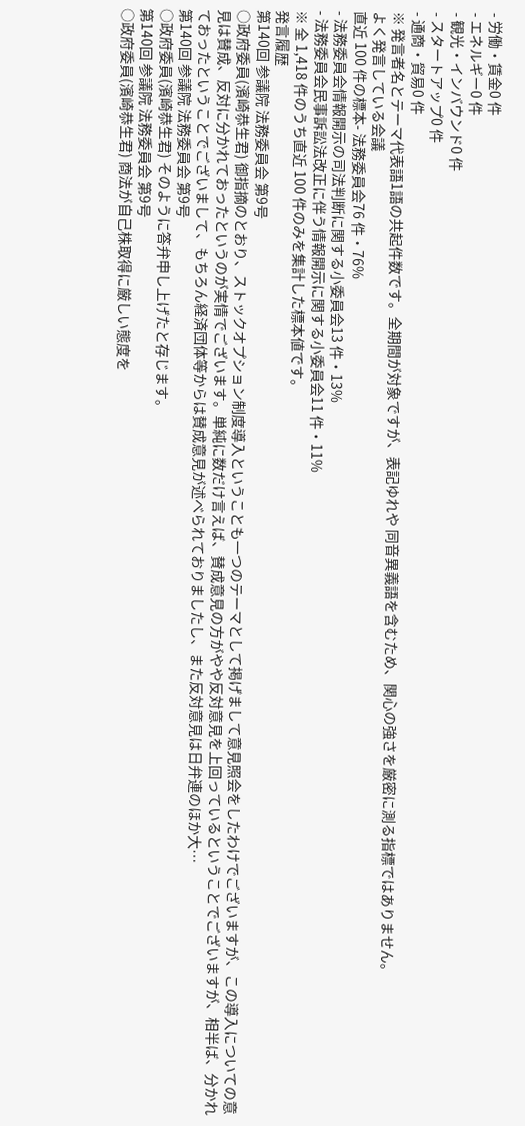- 労働・賃金0 件
- エネルギー0 件
- 観光・インバウンド0 件
- スタートアップ0 件
- 通商・貿易0 件
※ 発言者名とテーマ代表語1語の共起件数です。全期間が対象ですが、表記ゆれや 同音異義語を含むため、関心の強さを厳密に測る指標ではありません。
よく発言している会議
直近 100 件の標本- 法務委員会76 件・76%
- 法務委員会情報開示の司法判断に関する小委員会13 件・13%
- 法務委員会民事訴訟法改正に伴う情報開示に関する小委員会11 件・11%
※ 全 1,418 件のうち直近 100 件のみを集計した標本値です。
発言履歴
第140回 参議院 法務委員会 第9号
○政府委員(濱崎恭生君) 御指摘のとおり、ストックオプション制度導入ということも一つのテーマとして掲げまして意見照会をしたわけでございますが、この導入についての意見は賛成、反対に分かれておったというのが実情でございます。単純に数だけ言えば、賛成意見の方がやや反対意見を上回っているということでございますが、相半ば、分かれておったということでございまして、もちろん経済団体等からは賛成意見が述べられておりましたし、また反対意見は日弁連のほか大…
第140回 参議院 法務委員会 第9号
○政府委員(濱崎恭生君) そのように答弁申し上げたと存じます。
第140回 参議院 法務委員会 第9号
○政府委員(濱崎恭生君) 商法が自己株取得に厳しい態度を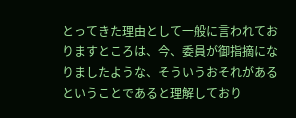とってきた理由として一般に言われておりますところは、今、委員が御指摘になりましたような、そういうおそれがあるということであると理解しており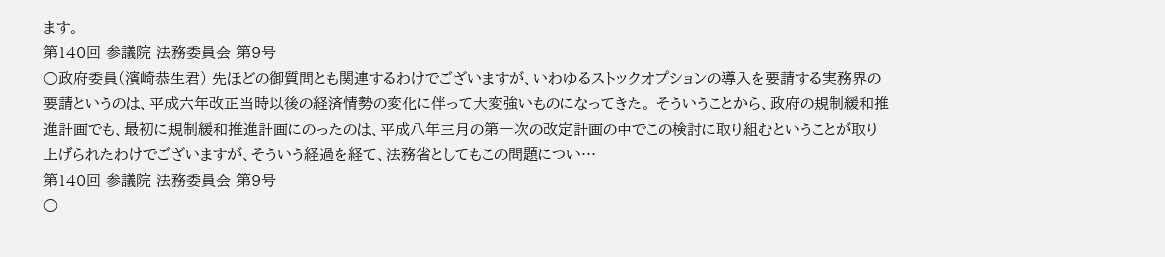ます。
第140回 参議院 法務委員会 第9号
○政府委員(濱崎恭生君) 先ほどの御質問とも関連するわけでございますが、いわゆるストックオプションの導入を要請する実務界の要請というのは、平成六年改正当時以後の経済情勢の変化に伴って大変強いものになってきた。 そういうことから、政府の規制緩和推進計画でも、最初に規制緩和推進計画にのったのは、平成八年三月の第一次の改定計画の中でこの検討に取り組むということが取り上げられたわけでございますが、そういう経過を経て、法務省としてもこの問題につい…
第140回 参議院 法務委員会 第9号
○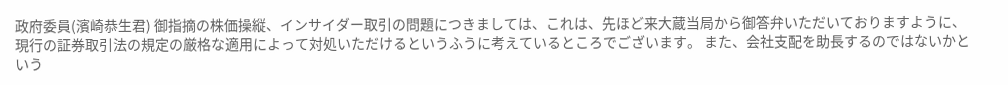政府委員(濱崎恭生君) 御指摘の株価操縦、インサイダー取引の問題につきましては、これは、先ほど来大蔵当局から御答弁いただいておりますように、現行の証券取引法の規定の厳格な適用によって対処いただけるというふうに考えているところでございます。 また、会社支配を助長するのではないかという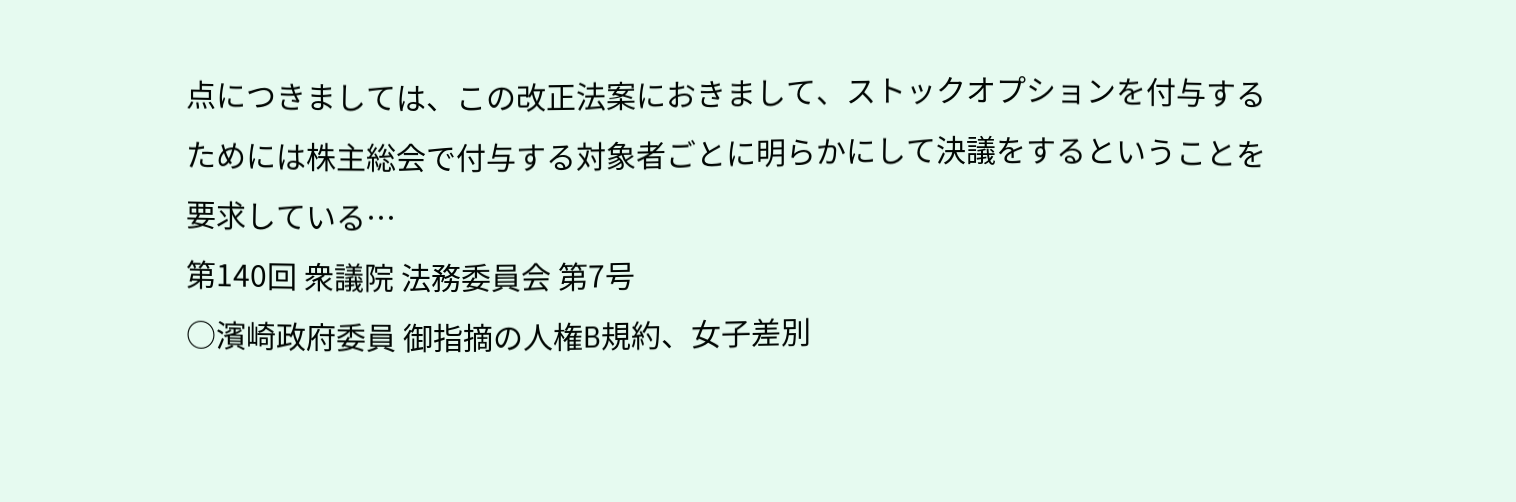点につきましては、この改正法案におきまして、ストックオプションを付与するためには株主総会で付与する対象者ごとに明らかにして決議をするということを要求している…
第140回 衆議院 法務委員会 第7号
○濱崎政府委員 御指摘の人権B規約、女子差別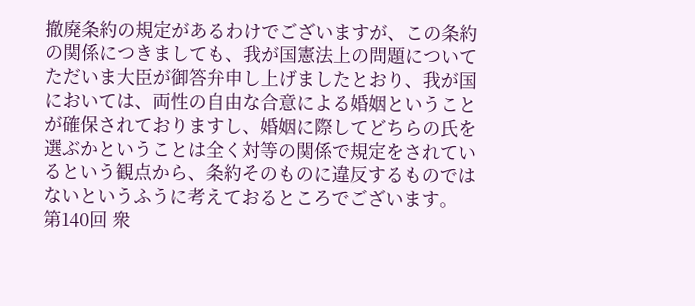撤廃条約の規定があるわけでございますが、この条約の関係につきましても、我が国憲法上の問題についてただいま大臣が御答弁申し上げましたとおり、我が国においては、両性の自由な合意による婚姻ということが確保されておりますし、婚姻に際してどちらの氏を選ぶかということは全く対等の関係で規定をされているという観点から、条約そのものに違反するものではないというふうに考えておるところでございます。
第140回 衆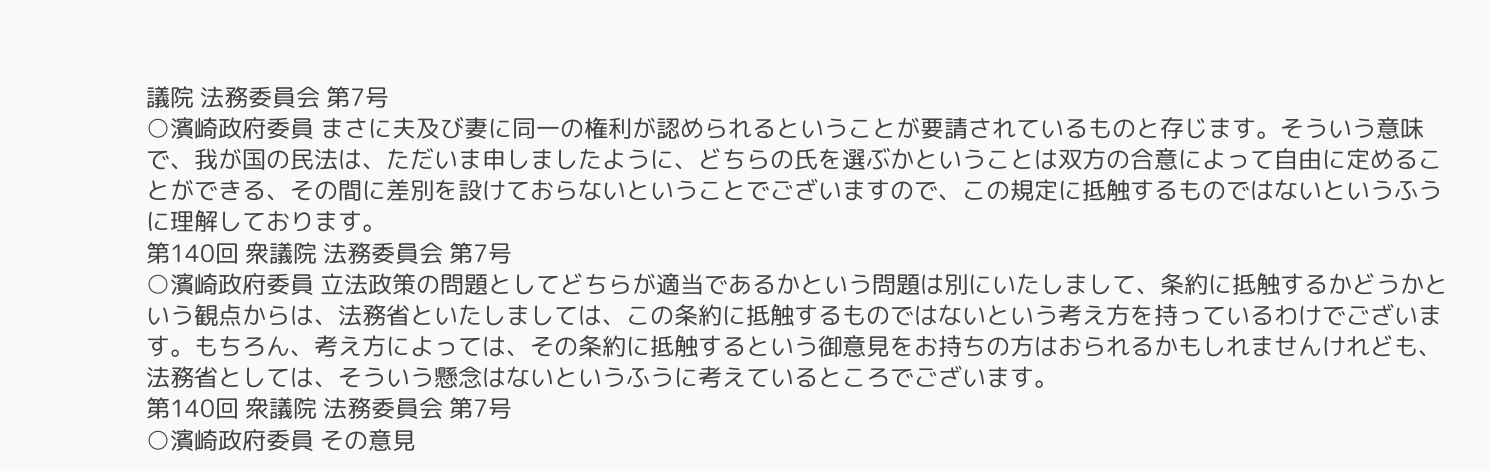議院 法務委員会 第7号
○濱崎政府委員 まさに夫及び妻に同一の権利が認められるということが要請されているものと存じます。そういう意味で、我が国の民法は、ただいま申しましたように、どちらの氏を選ぶかということは双方の合意によって自由に定めることができる、その間に差別を設けておらないということでございますので、この規定に抵触するものではないというふうに理解しております。
第140回 衆議院 法務委員会 第7号
○濱崎政府委員 立法政策の問題としてどちらが適当であるかという問題は別にいたしまして、条約に抵触するかどうかという観点からは、法務省といたしましては、この条約に抵触するものではないという考え方を持っているわけでございます。もちろん、考え方によっては、その条約に抵触するという御意見をお持ちの方はおられるかもしれませんけれども、法務省としては、そういう懸念はないというふうに考えているところでございます。
第140回 衆議院 法務委員会 第7号
○濱崎政府委員 その意見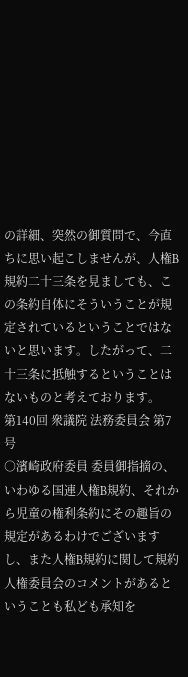の詳細、突然の御質問で、今直ちに思い起こしませんが、人権B規約二十三条を見ましても、この条約自体にそういうことが規定されているということではないと思います。したがって、二十三条に抵触するということはないものと考えております。
第140回 衆議院 法務委員会 第7号
○濱崎政府委員 委員御指摘の、いわゆる国連人権B規約、それから児童の権利条約にその趣旨の規定があるわけでございますし、また人権B規約に関して規約人権委員会のコメントがあるということも私ども承知を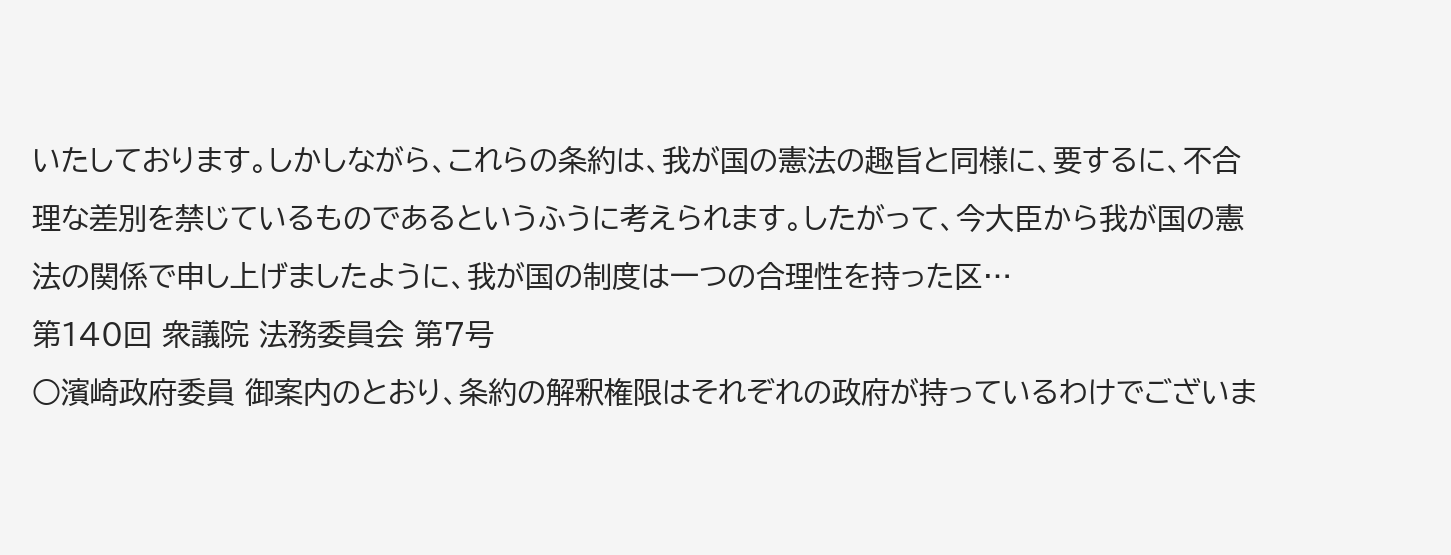いたしております。しかしながら、これらの条約は、我が国の憲法の趣旨と同様に、要するに、不合理な差別を禁じているものであるというふうに考えられます。したがって、今大臣から我が国の憲法の関係で申し上げましたように、我が国の制度は一つの合理性を持った区…
第140回 衆議院 法務委員会 第7号
○濱崎政府委員 御案内のとおり、条約の解釈権限はそれぞれの政府が持っているわけでございま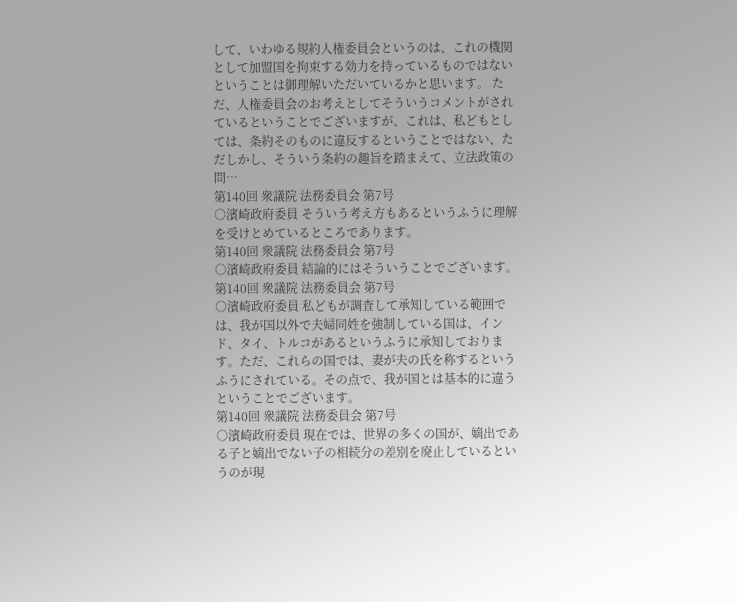して、いわゆる規約人権委員会というのは、これの機関として加盟国を拘束する効力を持っているものではないということは御理解いただいているかと思います。 ただ、人権委員会のお考えとしてそういうコメントがされているということでございますが、これは、私どもとしては、条約そのものに違反するということではない、ただしかし、そういう条約の趣旨を踏まえて、立法政策の問…
第140回 衆議院 法務委員会 第7号
○濱崎政府委員 そういう考え方もあるというふうに理解を受けとめているところであります。
第140回 衆議院 法務委員会 第7号
○濱崎政府委員 結論的にはそういうことでございます。
第140回 衆議院 法務委員会 第7号
○濱崎政府委員 私どもが調査して承知している範囲では、我が国以外で夫婦同姓を強制している国は、インド、タイ、トルコがあるというふうに承知しております。ただ、これらの国では、妻が夫の氏を称するというふうにされている。その点で、我が国とは基本的に違うということでございます。
第140回 衆議院 法務委員会 第7号
○濱崎政府委員 現在では、世界の多くの国が、嫡出である子と嫡出でない子の相続分の差別を廃止しているというのが現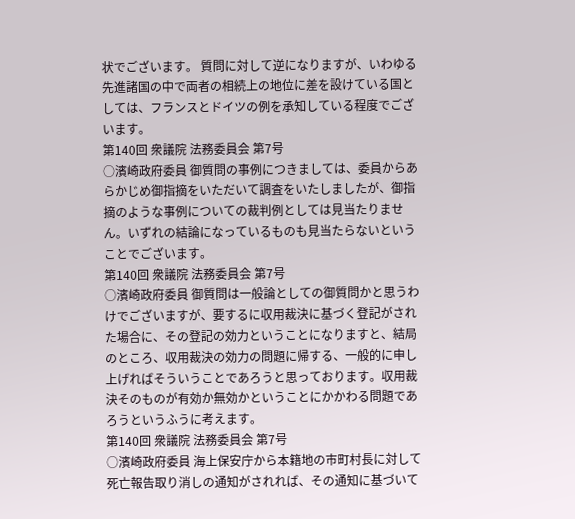状でございます。 質問に対して逆になりますが、いわゆる先進諸国の中で両者の相続上の地位に差を設けている国としては、フランスとドイツの例を承知している程度でございます。
第140回 衆議院 法務委員会 第7号
○濱崎政府委員 御質問の事例につきましては、委員からあらかじめ御指摘をいただいて調査をいたしましたが、御指摘のような事例についての裁判例としては見当たりません。いずれの結論になっているものも見当たらないということでございます。
第140回 衆議院 法務委員会 第7号
○濱崎政府委員 御質問は一般論としての御質問かと思うわけでございますが、要するに収用裁決に基づく登記がされた場合に、その登記の効力ということになりますと、結局のところ、収用裁決の効力の問題に帰する、一般的に申し上げればそういうことであろうと思っております。収用裁決そのものが有効か無効かということにかかわる問題であろうというふうに考えます。
第140回 衆議院 法務委員会 第7号
○濱崎政府委員 海上保安庁から本籍地の市町村長に対して死亡報告取り消しの通知がされれば、その通知に基づいて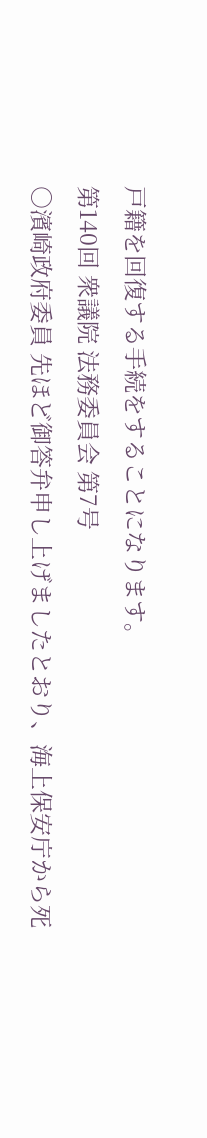戸籍を回復する手続をすることになります。
第140回 衆議院 法務委員会 第7号
○濱崎政府委員 先ほど御答弁申し上げましたとおり、海上保安庁から死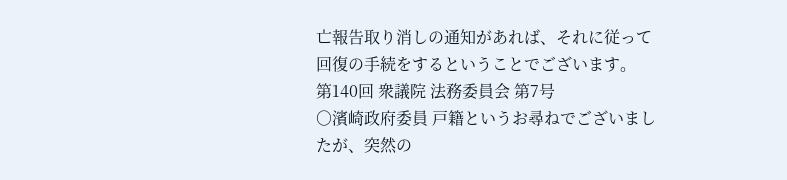亡報告取り消しの通知があれば、それに従って回復の手続をするということでございます。
第140回 衆議院 法務委員会 第7号
○濱崎政府委員 戸籍というお尋ねでございましたが、突然の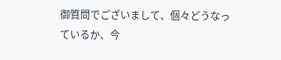御質問でございまして、個々どうなっているか、今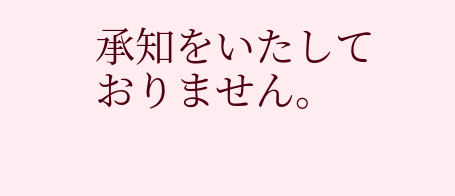承知をいたしておりません。